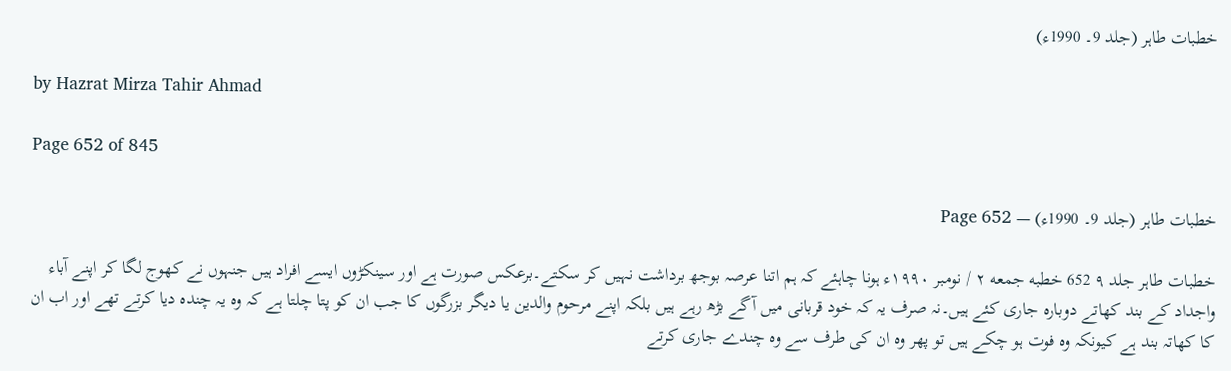خطبات طاہر (جلد 9۔ 1990ء)

by Hazrat Mirza Tahir Ahmad

Page 652 of 845

خطبات طاہر (جلد 9۔ 1990ء) — Page 652

خطبات طاہر جلد ۹ 652 خطبه جمعه ۲ / نومبر ۱۹۹۰ء ہونا چاہئے کہ ہم اتنا عرصہ بوجھ برداشت نہیں کر سکتے۔برعکس صورت ہے اور سینکڑوں ایسے افراد ہیں جنہوں نے کھوج لگا کر اپنے آباء واجداد کے بند کھاتے دوبارہ جاری کئے ہیں۔نہ صرف یہ کہ خود قربانی میں آگے بڑھ رہے ہیں بلکہ اپنے مرحوم والدین یا دیگر بزرگوں کا جب ان کو پتا چلتا ہے کہ وہ یہ چندہ دیا کرتے تھے اور اب ان کا کھاتہ بند ہے کیونکہ وہ فوت ہو چکے ہیں تو پھر وہ ان کی طرف سے وہ چندے جاری کرتے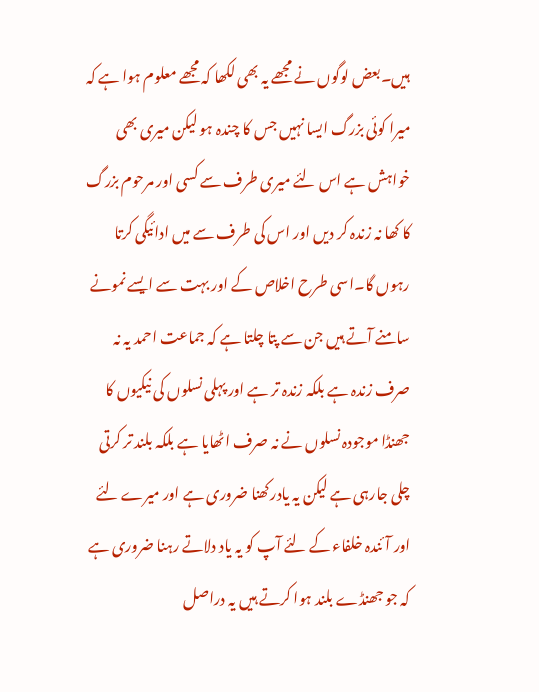ہیں۔بعض لوگوں نے مجھے یہ بھی لکھا کہ مجھے معلوم ہوا ہے کہ میرا کوئی بزرگ ایسا نہیں جس کا چندہ ہو لیکن میری بھی خواہش ہے اس لئے میری طرف سے کسی اور مرحوم بزرگ کا کھا نہ زندہ کر دیں اور اس کی طرف سے میں ادائیگی کرتا رہوں گا۔اسی طرح اخلاص کے اور بہت سے ایسے نمونے سامنے آتے ہیں جن سے پتا چلتا ہے کہ جماعت احمد یہ نہ صرف زندہ ہے بلکہ زندہ تر ہے اور پہلی نسلوں کی نیکیوں کا جھنڈا موجودہ نسلوں نے نہ صرف اٹھایا ہے بلکہ بلند تر کرتی چلی جارہی ہے لیکن یہ یادرکھنا ضروری ہے اور میرے لئے اور آئندہ خلفاء کے لئے آپ کو یہ یاد دلاتے رہنا ضروری ہے کہ جو جھنڈے بلند ہوا کرتے ہیں یہ دراصل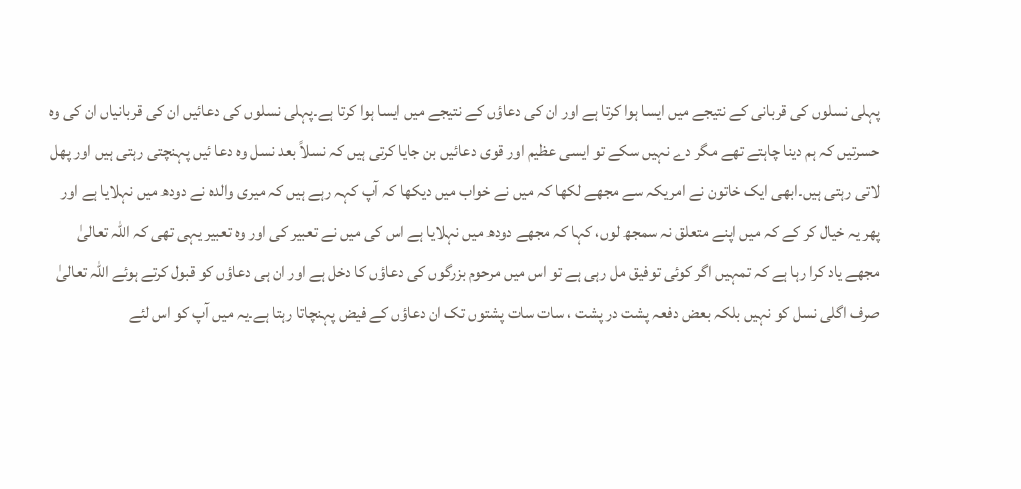پہلی نسلوں کی قربانی کے نتیجے میں ایسا ہوا کرتا ہے اور ان کی دعاؤں کے نتیجے میں ایسا ہوا کرتا ہے۔پہلی نسلوں کی دعائیں ان کی قربانیاں ان کی وہ حسرتیں کہ ہم دینا چاہتے تھے مگر دے نہیں سکے تو ایسی عظیم اور قوی دعائیں بن جایا کرتی ہیں کہ نسلاً بعد نسل وہ دعا ئیں پہنچتی رہتی ہیں اور پھل لاتی رہتی ہیں۔ابھی ایک خاتون نے امریکہ سے مجھے لکھا کہ میں نے خواب میں دیکھا کہ آپ کہہ رہے ہیں کہ میری والدہ نے دودھ میں نہلایا ہے اور پھر یہ خیال کر کے کہ میں اپنے متعلق نہ سمجھ لوں، کہا کہ مجھے دودھ میں نہلایا ہے اس کی میں نے تعبیر کی اور وہ تعبیر یہی تھی کہ اللہ تعالیٰ مجھے یاد کرا رہا ہے کہ تمہیں اگر کوئی توفیق مل رہی ہے تو اس میں مرحوم بزرگوں کی دعاؤں کا دخل ہے اور ان ہی دعاؤں کو قبول کرتے ہوئے اللہ تعالیٰ صرف اگلی نسل کو نہیں بلکہ بعض دفعہ پشت در پشت ، سات سات پشتوں تک ان دعاؤں کے فیض پہنچاتا رہتا ہے۔یہ میں آپ کو اس لئے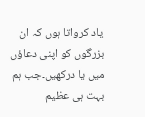یاد کرواتا ہوں کہ ان بزرگوں کو اپنی دعاؤں میں یا درکھیں۔جب ہم بہت ہی عظیم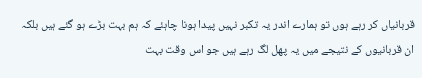قربانیاں کر رہے ہوں تو ہمارے اندر یہ تکبر نہیں پیدا ہونا چاہئے کہ ہم بہت بڑے ہو گئے ہیں بلکہ ان قربانیوں کے نتیجے میں یہ پھل لگ رہے ہیں جو اس وقت بہت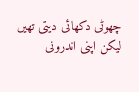چھوٹی دکھائی دیتی تھیں لیکن اپنی اندرونی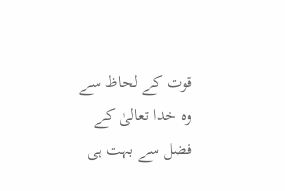قوت کے لحاظ سے وہ خدا تعالیٰ کے فضل سے بہت ہی